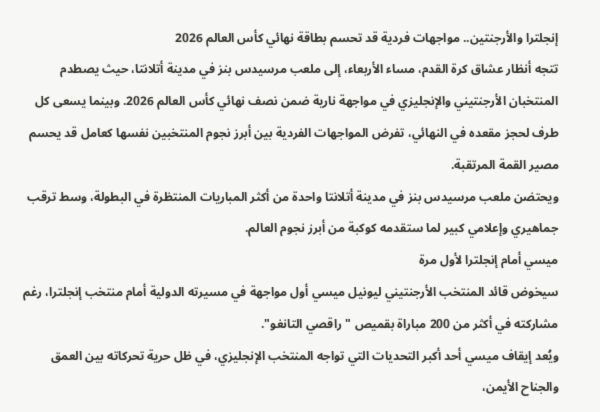إنجلترا والأرجنتين.. مواجهات فردية قد تحسم بطاقة نهائي كأس العالم 2026
تتجه أنظار عشاق كرة القدم، مساء الأربعاء، إلى ملعب مرسيدس بنز في مدينة أتلانتا، حيث يصطدم المنتخبان الأرجنتيني والإنجليزي في مواجهة نارية ضمن نصف نهائي كأس العالم 2026. وبينما يسعى كل طرف لحجز مقعده في النهائي، تفرض المواجهات الفردية بين أبرز نجوم المنتخبين نفسها كعامل قد يحسم مصير القمة المرتقبة.
ويحتضن ملعب مرسيدس بنز في مدينة أتلانتا واحدة من أكثر المباريات المنتظرة في البطولة، وسط ترقب جماهيري وإعلامي كبير لما ستقدمه كوكبة من أبرز نجوم العالم.
ميسي أمام إنجلترا لأول مرة
سيخوض قائد المنتخب الأرجنتيني ليونيل ميسي أول مواجهة في مسيرته الدولية أمام منتخب إنجلترا، رغم مشاركته في أكثر من 200 مباراة بقميص "راقصي التانغو".
ويُعد إيقاف ميسي أحد أكبر التحديات التي تواجه المنتخب الإنجليزي، في ظل حرية تحركاته بين العمق والجناح الأيمن،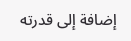إضافة إلى قدرته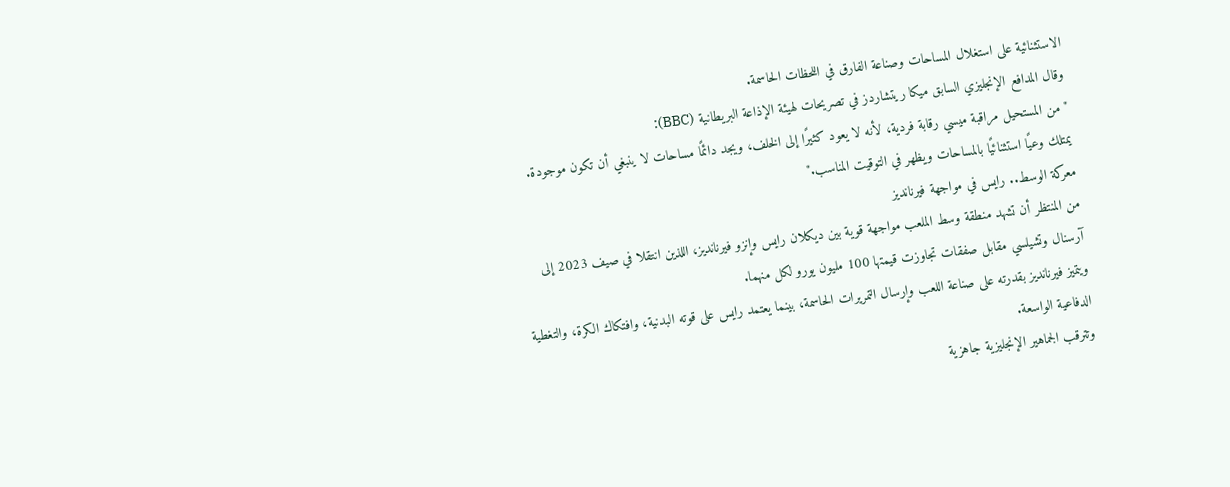الاستثنائية على استغلال المساحات وصناعة الفارق في اللحظات الحاسمة.
وقال المدافع الإنجليزي السابق ميكا ريتشاردز في تصريحات لهيئة الإذاعة البريطانية (BBC):
"من المستحيل مراقبة ميسي رقابة فردية، لأنه لا يعود كثيرًا إلى الخلف، ويجد دائمًا مساحات لا ينبغي أن تكون موجودة. يمتلك وعيًا استثنائيًا بالمساحات ويظهر في التوقيت المناسب."
معركة الوسط.. رايس في مواجهة فيرنانديز
من المنتظر أن تشهد منطقة وسط الملعب مواجهة قوية بين ديكلان رايس وإنزو فيرنانديز، اللذين انتقلا في صيف 2023 إلى آرسنال وتشيلسي مقابل صفقات تجاوزت قيمتها 100 مليون يورو لكل منهما.
ويتميز فيرنانديز بقدرته على صناعة اللعب وإرسال التمريرات الحاسمة، بينما يعتمد رايس على قوته البدنية، وافتكاك الكرة، والتغطية الدفاعية الواسعة.
وتترقب الجماهير الإنجليزية جاهزية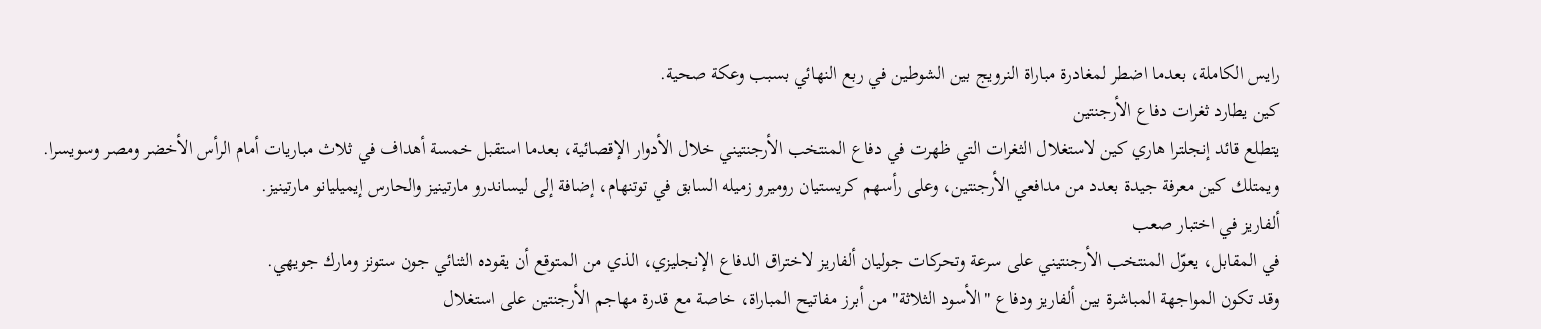رايس الكاملة، بعدما اضطر لمغادرة مباراة النرويج بين الشوطين في ربع النهائي بسبب وعكة صحية.
كين يطارد ثغرات دفاع الأرجنتين
يتطلع قائد إنجلترا هاري كين لاستغلال الثغرات التي ظهرت في دفاع المنتخب الأرجنتيني خلال الأدوار الإقصائية، بعدما استقبل خمسة أهداف في ثلاث مباريات أمام الرأس الأخضر ومصر وسويسرا.
ويمتلك كين معرفة جيدة بعدد من مدافعي الأرجنتين، وعلى رأسهم كريستيان روميرو زميله السابق في توتنهام، إضافة إلى ليساندرو مارتينيز والحارس إيميليانو مارتينيز.
ألفاريز في اختبار صعب
في المقابل، يعوّل المنتخب الأرجنتيني على سرعة وتحركات جوليان ألفاريز لاختراق الدفاع الإنجليزي، الذي من المتوقع أن يقوده الثنائي جون ستونز ومارك جويهي.
وقد تكون المواجهة المباشرة بين ألفاريز ودفاع "الأسود الثلاثة" من أبرز مفاتيح المباراة، خاصة مع قدرة مهاجم الأرجنتين على استغلال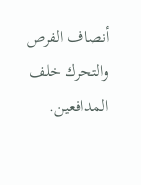أنصاف الفرص والتحرك خلف المدافعين.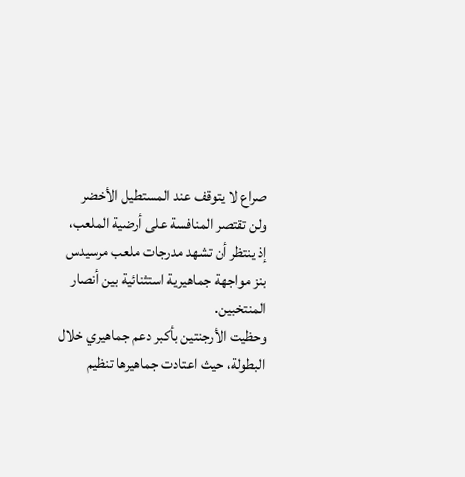صراع لا يتوقف عند المستطيل الأخضر
ولن تقتصر المنافسة على أرضية الملعب، إذ ينتظر أن تشهد مدرجات ملعب مرسيدس بنز مواجهة جماهيرية استثنائية بين أنصار المنتخبين.
وحظيت الأرجنتين بأكبر دعم جماهيري خلال البطولة، حيث اعتادت جماهيرها تنظيم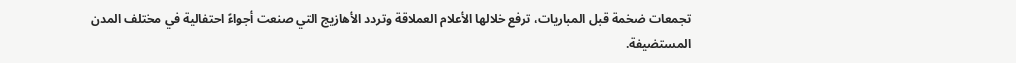تجمعات ضخمة قبل المباريات، ترفع خلالها الأعلام العملاقة وتردد الأهازيج التي صنعت أجواءً احتفالية في مختلف المدن المستضيفة.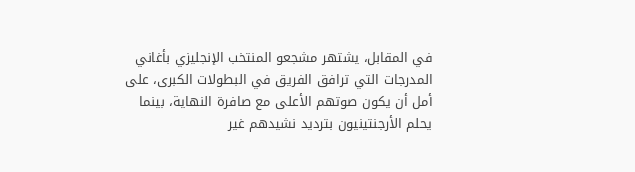في المقابل، يشتهر مشجعو المنتخب الإنجليزي بأغاني المدرجات التي ترافق الفريق في البطولات الكبرى، على أمل أن يكون صوتهم الأعلى مع صافرة النهاية، بينما يحلم الأرجنتينيون بترديد نشيدهم غير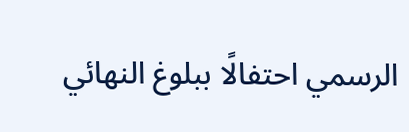الرسمي احتفالًا ببلوغ النهائي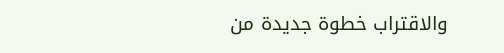والاقتراب خطوة جديدة من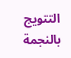التتويج بالنجمة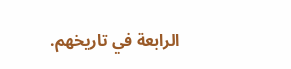الرابعة في تاريخهم.